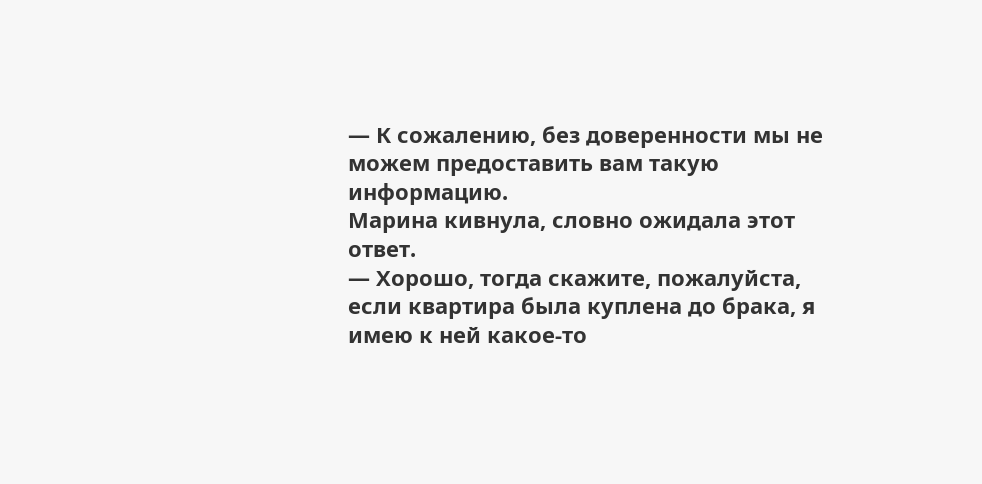— К сожалению, без доверенности мы не можем предоставить вам такую информацию.
Марина кивнула, словно ожидала этот ответ.
— Хорошо, тогда скажите, пожалуйста, если квартира была куплена до брака, я имею к ней какое-то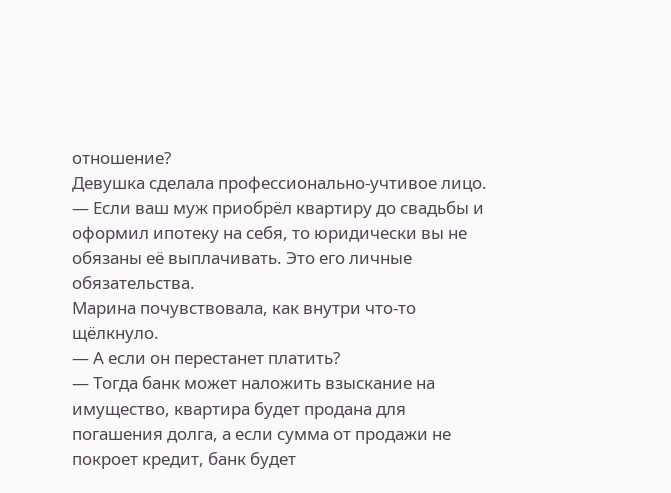отношение?
Девушка сделала профессионально-учтивое лицо.
— Если ваш муж приобрёл квартиру до свадьбы и оформил ипотеку на себя, то юридически вы не обязаны её выплачивать. Это его личные обязательства.
Марина почувствовала, как внутри что-то щёлкнуло.
— А если он перестанет платить?
— Тогда банк может наложить взыскание на имущество, квартира будет продана для погашения долга, а если сумма от продажи не покроет кредит, банк будет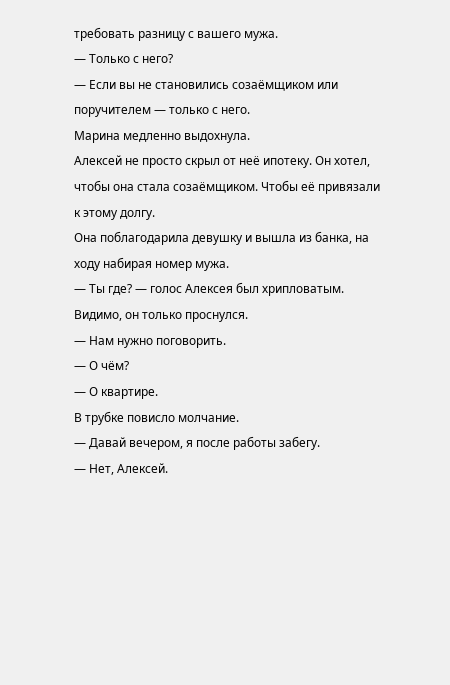требовать разницу с вашего мужа.
— Только с него?
— Если вы не становились созаёмщиком или поручителем — только с него.
Марина медленно выдохнула.
Алексей не просто скрыл от неё ипотеку. Он хотел, чтобы она стала созаёмщиком. Чтобы её привязали к этому долгу.
Она поблагодарила девушку и вышла из банка, на ходу набирая номер мужа.
— Ты где? — голос Алексея был хрипловатым. Видимо, он только проснулся.
— Нам нужно поговорить.
— О чём?
— О квартире.
В трубке повисло молчание.
— Давай вечером, я после работы забегу.
— Нет, Алексей.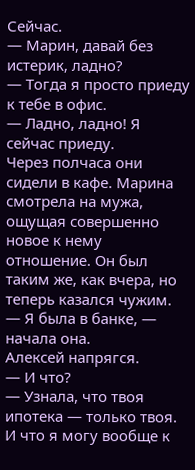Сейчас.
— Марин, давай без истерик, ладно?
— Тогда я просто приеду к тебе в офис.
— Ладно, ладно! Я сейчас приеду.
Через полчаса они сидели в кафе. Марина смотрела на мужа, ощущая совершенно новое к нему отношение. Он был таким же, как вчера, но теперь казался чужим.
— Я была в банке, — начала она.
Алексей напрягся.
— И что?
— Узнала, что твоя ипотека — только твоя. И что я могу вообще к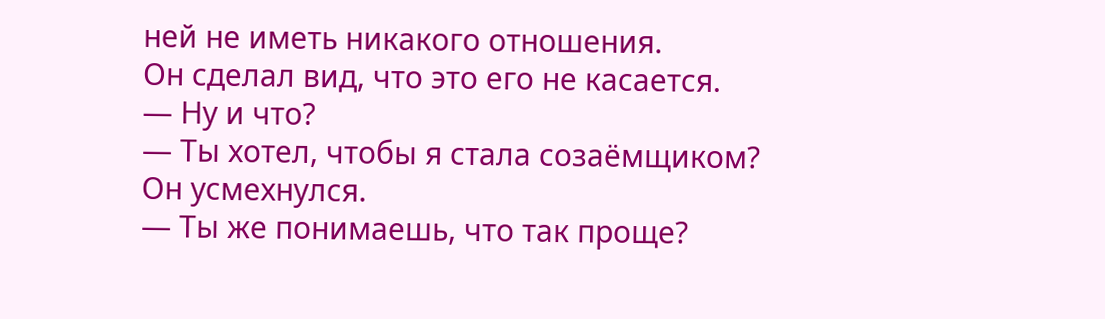ней не иметь никакого отношения.
Он сделал вид, что это его не касается.
— Ну и что?
— Ты хотел, чтобы я стала созаёмщиком?
Он усмехнулся.
— Ты же понимаешь, что так проще?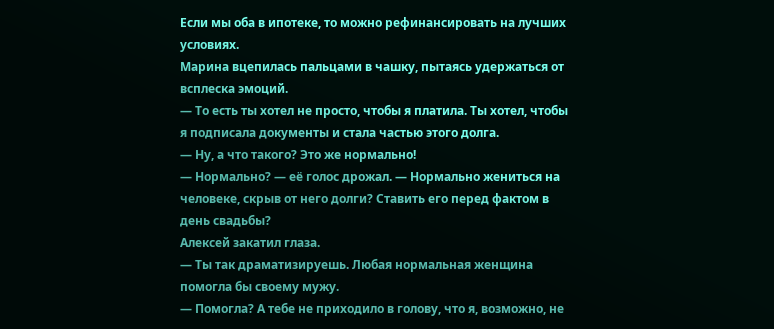Если мы оба в ипотеке, то можно рефинансировать на лучших условиях.
Марина вцепилась пальцами в чашку, пытаясь удержаться от всплеска эмоций.
— То есть ты хотел не просто, чтобы я платила. Ты хотел, чтобы я подписала документы и стала частью этого долга.
— Ну, а что такого? Это же нормально!
— Нормально? — её голос дрожал. — Нормально жениться на человеке, скрыв от него долги? Ставить его перед фактом в день свадьбы?
Алексей закатил глаза.
— Ты так драматизируешь. Любая нормальная женщина помогла бы своему мужу.
— Помогла? А тебе не приходило в голову, что я, возможно, не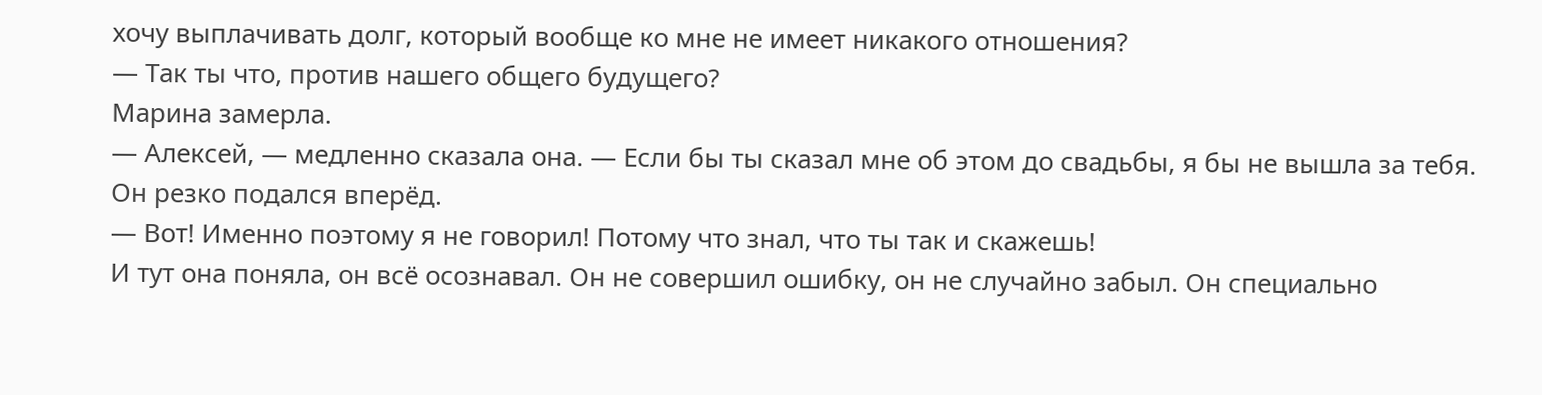хочу выплачивать долг, который вообще ко мне не имеет никакого отношения?
— Так ты что, против нашего общего будущего?
Марина замерла.
— Алексей, — медленно сказала она. — Если бы ты сказал мне об этом до свадьбы, я бы не вышла за тебя.
Он резко подался вперёд.
— Вот! Именно поэтому я не говорил! Потому что знал, что ты так и скажешь!
И тут она поняла, он всё осознавал. Он не совершил ошибку, он не случайно забыл. Он специально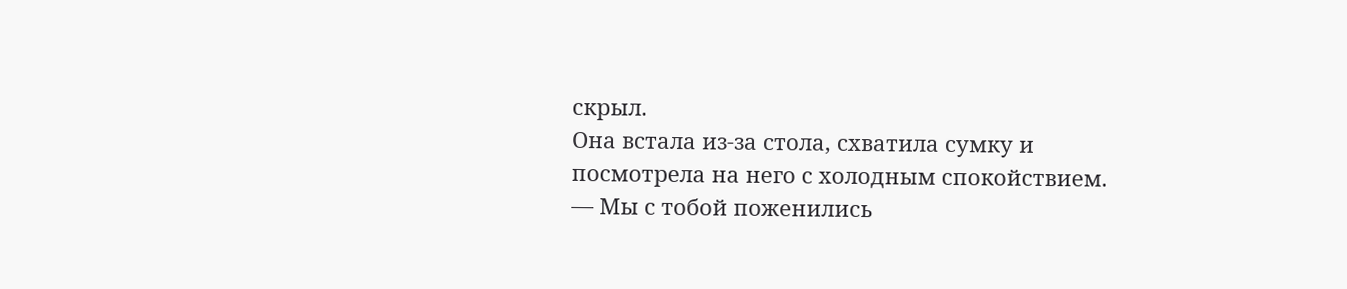скрыл.
Она встала из-за стола, схватила сумку и посмотрела на него с холодным спокойствием.
— Мы с тобой поженились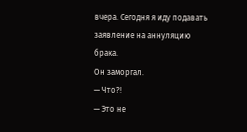вчера. Сегодня я иду подавать заявление на аннуляцию брака.
Он заморгал.
— Что?!
— Это не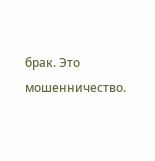брак. Это мошенничество.